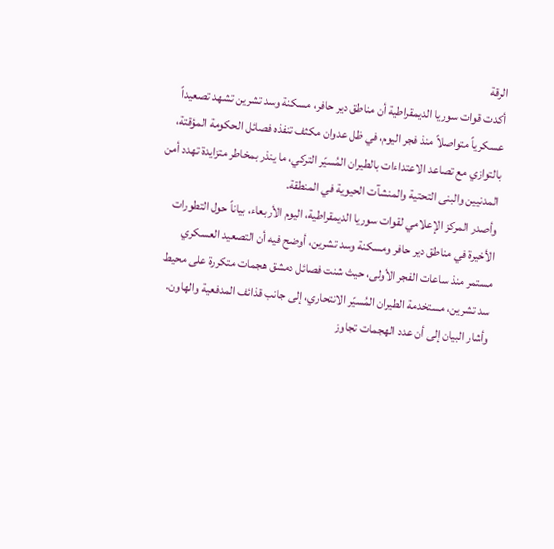الرقة
أكدت قوات سوريا الديمقراطية أن مناطق دير حافر، مسكنة وسد تشرين تشهد تصعيداً عسكرياً متواصلاً منذ فجر اليوم، في ظل عدوان مكثف تنفذه فصائل الحكومة المؤقتة، بالتوازي مع تصاعد الاعتداءات بالطيران المُسيّر التركي، ما ينذر بمخاطر متزايدة تهدد أمن المدنيين والبنى التحتية والمنشآت الحيوية في المنطقة.
وأصدر المركز الإعلامي لقوات سوريا الديمقراطية، اليوم الأربعاء، بياناً حول التطورات الأخيرة في مناطق دير حافر ومسكنة وسد تشرين، أوضح فيه أن التصعيد العسكري مستمر منذ ساعات الفجر الأولى، حيث شنت فصائل دمشق هجمات متكررة على محيط سد تشرين، مستخدمة الطيران المُسيّر الانتحاري، إلى جانب قذائف المدفعية والهاون.
وأشار البيان إلى أن عدد الهجمات تجاوز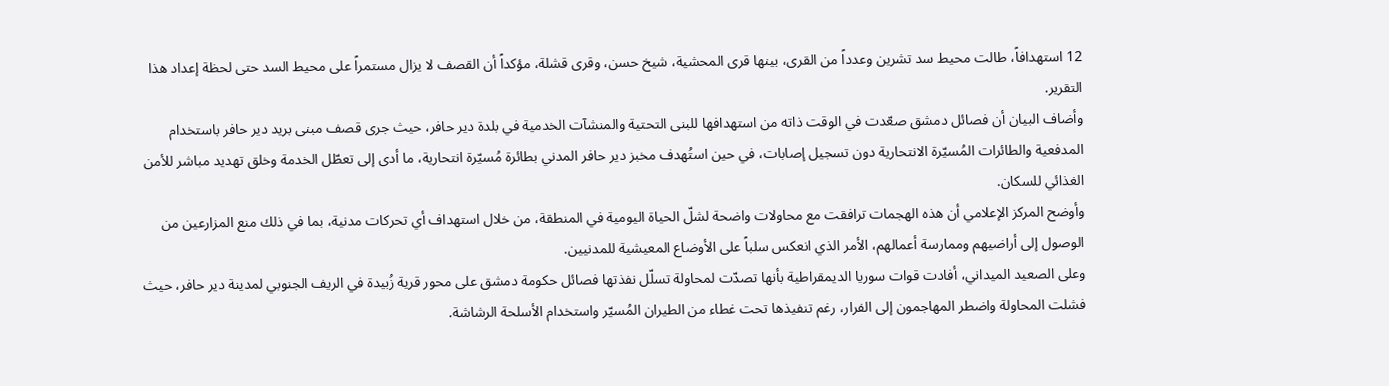12 استهدافاً، طالت محيط سد تشرين وعدداً من القرى، بينها قرى المحشية، شيخ حسن، وقرى قشلة، مؤكداً أن القصف لا يزال مستمراً على محيط السد حتى لحظة إعداد هذا التقرير.
وأضاف البيان أن فصائل دمشق صعّدت في الوقت ذاته من استهدافها للبنى التحتية والمنشآت الخدمية في بلدة دير حافر، حيث جرى قصف مبنى بريد دير حافر باستخدام المدفعية والطائرات المُسيّرة الانتحارية دون تسجيل إصابات، في حين استُهدف مخبز دير حافر المدني بطائرة مُسيّرة انتحارية، ما أدى إلى تعطّل الخدمة وخلق تهديد مباشر للأمن الغذائي للسكان.
وأوضح المركز الإعلامي أن هذه الهجمات ترافقت مع محاولات واضحة لشلّ الحياة اليومية في المنطقة، من خلال استهداف أي تحركات مدنية، بما في ذلك منع المزارعين من الوصول إلى أراضيهم وممارسة أعمالهم، الأمر الذي انعكس سلباً على الأوضاع المعيشية للمدنيين.
وعلى الصعيد الميداني، أفادت قوات سوريا الديمقراطية بأنها تصدّت لمحاولة تسلّل نفذتها فصائل حكومة دمشق على محور قرية زُبيدة في الريف الجنوبي لمدينة دير حافر، حيث فشلت المحاولة واضطر المهاجمون إلى الفرار، رغم تنفيذها تحت غطاء من الطيران المُسيّر واستخدام الأسلحة الرشاشة.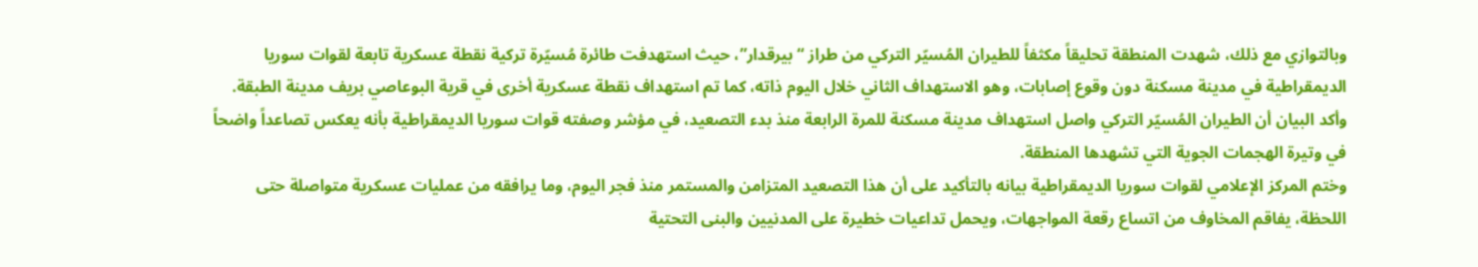وبالتوازي مع ذلك، شهدت المنطقة تحليقاً مكثفاً للطيران المُسيّر التركي من طراز “بيرقدار”، حيث استهدفت طائرة مُسيّرة تركية نقطة عسكرية تابعة لقوات سوريا الديمقراطية في مدينة مسكنة دون وقوع إصابات، وهو الاستهداف الثاني خلال اليوم ذاته، كما تم استهداف نقطة عسكرية أخرى في قرية البوعاصي بريف مدينة الطبقة.
وأكد البيان أن الطيران المُسيّر التركي واصل استهداف مدينة مسكنة للمرة الرابعة منذ بدء التصعيد، في مؤشر وصفته قوات سوريا الديمقراطية بأنه يعكس تصاعداً واضحاً في وتيرة الهجمات الجوية التي تشهدها المنطقة.
وختم المركز الإعلامي لقوات سوريا الديمقراطية بيانه بالتأكيد على أن هذا التصعيد المتزامن والمستمر منذ فجر اليوم، وما يرافقه من عمليات عسكرية متواصلة حتى اللحظة، يفاقم المخاوف من اتساع رقعة المواجهات، ويحمل تداعيات خطيرة على المدنيين والبنى التحتية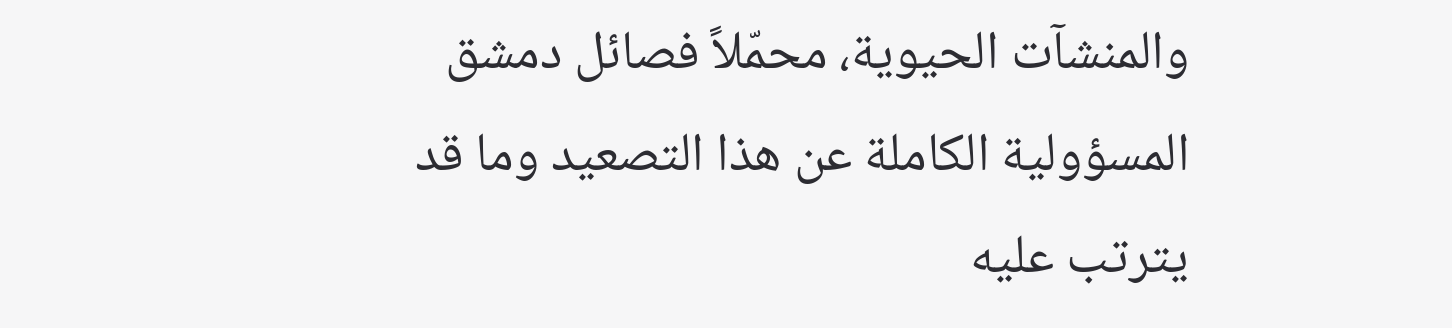والمنشآت الحيوية، محمّلاً فصائل دمشق المسؤولية الكاملة عن هذا التصعيد وما قد يترتب عليه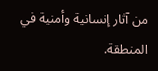من آثار إنسانية وأمنية في المنطقة.